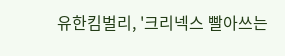유한킴벌리, '크리넥스 빨아쓰는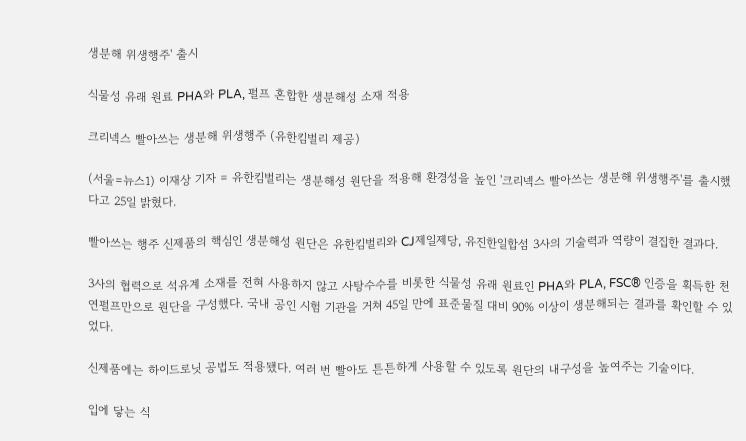생분해 위생행주' 출시

식물성 유래 원료 PHA와 PLA, 펄프 혼합한 생분해성 소재 적용

크리넥스 빨아쓰는 생분해 위생행주 (유한킴벌리 제공)

(서울=뉴스1) 이재상 기자 = 유한킴벌리는 생분해성 원단을 적용해 환경성을 높인 '크리넥스 빨아쓰는 생분해 위생행주'를 출시했다고 25일 밝혔다.

빨아쓰는 행주 신제품의 핵심인 생분해성 원단은 유한킴벌리와 CJ제일제당, 유진한일합섬 3사의 기술력과 역량이 결집한 결과다.

3사의 협력으로 석유계 소재를 전혀 사용하지 않고 사탕수수를 비롯한 식물성 유래 원료인 PHA와 PLA, FSC® 인증을 획득한 천연펄프만으로 원단을 구성했다. 국내 공인 시험 기관을 거쳐 45일 만에 표준물질 대비 90% 이상이 생분해되는 결과를 확인할 수 있었다.

신제품에는 하이드로닛 공법도 적용됐다. 여러 번 빨아도 튼튼하게 사용할 수 있도록 원단의 내구성을 높여주는 기술이다.

입에 닿는 식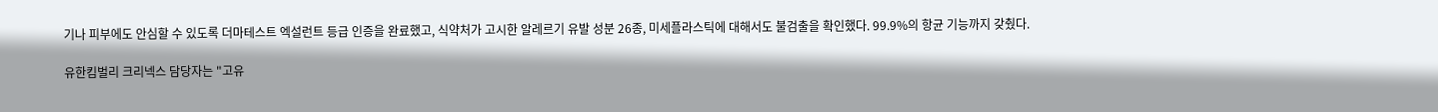기나 피부에도 안심할 수 있도록 더마테스트 엑설런트 등급 인증을 완료했고, 식약처가 고시한 알레르기 유발 성분 26종, 미세플라스틱에 대해서도 불검출을 확인했다. 99.9%의 항균 기능까지 갖췄다.

유한킴벌리 크리넥스 담당자는 "고유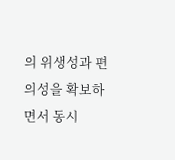의 위생성과 편의성을 확보하면서 동시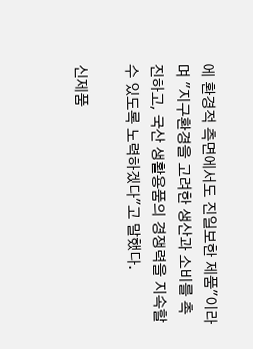에 환경적 측면에서도 진일보한 제품"이라며 "지구환경을 고려한 생산과 소비를 촉진하고, 국산 생활용품의 경쟁력을 지속할 수 있도록 노력하겠다"고 말했다.

신제품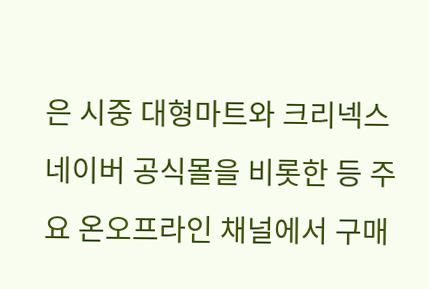은 시중 대형마트와 크리넥스 네이버 공식몰을 비롯한 등 주요 온오프라인 채널에서 구매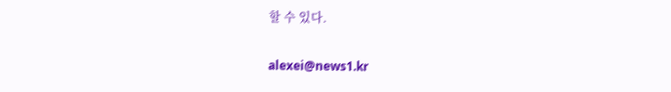할 수 있다.

alexei@news1.kr